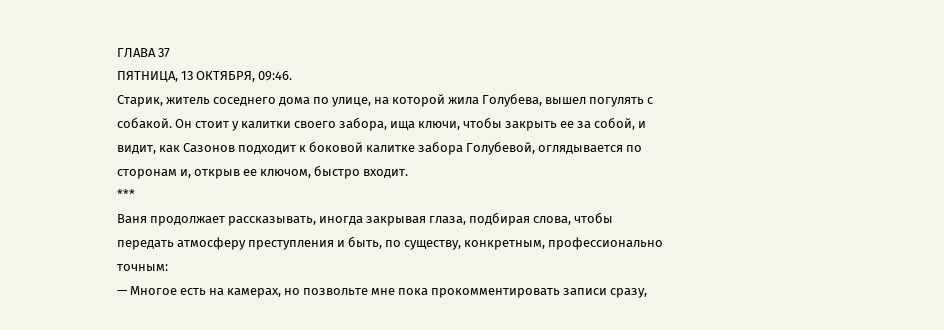ГЛАВА 37
ПЯТНИЦА, 13 ОКТЯБРЯ, 09:46.
Старик, житель соседнего дома по улице, на которой жила Голубева, вышел погулять с собакой. Он стоит у калитки своего забора, ища ключи, чтобы закрыть ее за собой, и видит, как Сазонов подходит к боковой калитке забора Голубевой, оглядывается по сторонам и, открыв ее ключом, быстро входит.
***
Ваня продолжает рассказывать, иногда закрывая глаза, подбирая слова, чтобы передать атмосферу преступления и быть, по существу, конкретным, профессионально точным:
— Многое есть на камерах, но позвольте мне пока прокомментировать записи сразу,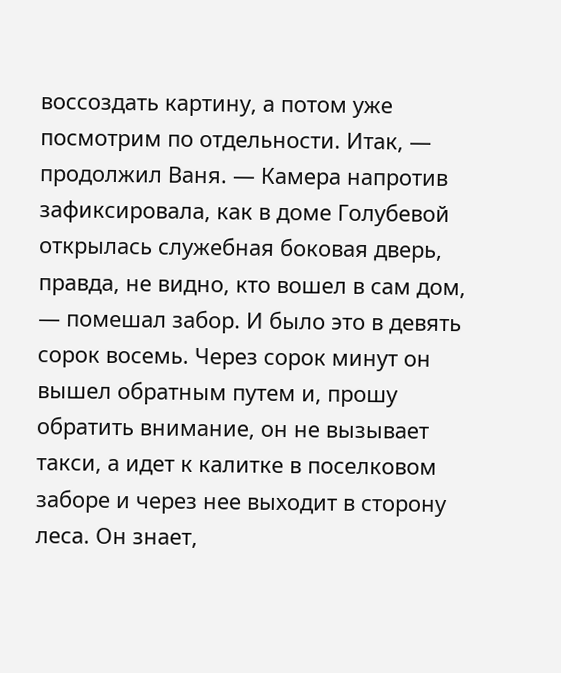воссоздать картину, а потом уже посмотрим по отдельности. Итак, — продолжил Ваня. — Камера напротив зафиксировала, как в доме Голубевой открылась служебная боковая дверь, правда, не видно, кто вошел в сам дом, — помешал забор. И было это в девять сорок восемь. Через сорок минут он вышел обратным путем и, прошу обратить внимание, он не вызывает такси, а идет к калитке в поселковом заборе и через нее выходит в сторону леса. Он знает,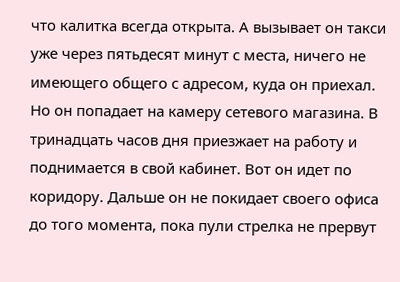что калитка всегда открыта. А вызывает он такси уже через пятьдесят минут с места, ничего не имеющего общего с адресом, куда он приехал. Но он попадает на камеру сетевого магазина. В тринадцать часов дня приезжает на работу и поднимается в свой кабинет. Вот он идет по коридору. Дальше он не покидает своего офиса до того момента, пока пули стрелка не прервут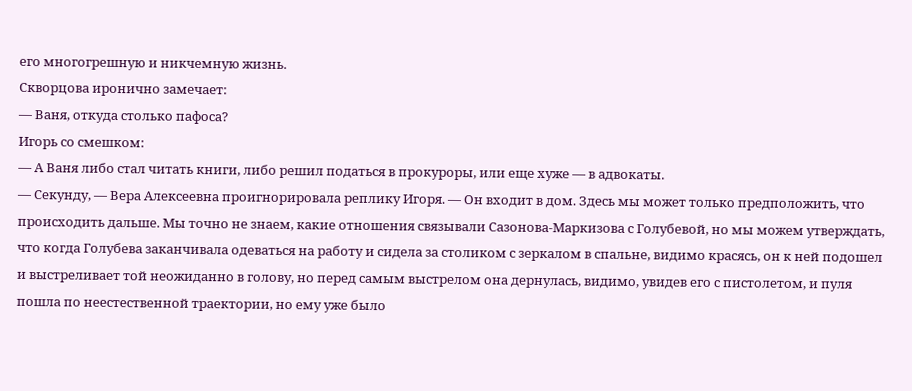его многогрешную и никчемную жизнь.
Скворцова иронично замечает:
— Ваня, откуда столько пафоса?
Игорь со смешком:
— А Ваня либо стал читать книги, либо решил податься в прокуроры, или еще хуже — в адвокаты.
— Секунду, — Вера Алексеевна проигнорировала реплику Игоря. — Он входит в дом. Здесь мы может только предположить, что происходить дальше. Мы точно не знаем, какие отношения связывали Сазонова-Маркизова с Голубевой, но мы можем утверждать, что когда Голубева заканчивала одеваться на работу и сидела за столиком с зеркалом в спальне, видимо красясь, он к ней подошел и выстреливает той неожиданно в голову, но перед самым выстрелом она дернулась, видимо, увидев его с пистолетом, и пуля пошла по неестественной траектории, но ему уже было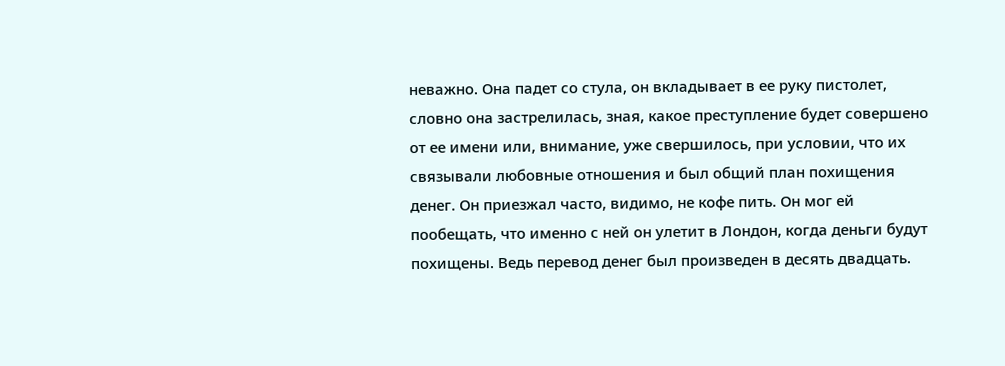неважно. Она падет со стула, он вкладывает в ее руку пистолет, словно она застрелилась, зная, какое преступление будет совершено от ее имени или, внимание, уже свершилось, при условии, что их связывали любовные отношения и был общий план похищения денег. Он приезжал часто, видимо, не кофе пить. Он мог ей пообещать, что именно с ней он улетит в Лондон, когда деньги будут похищены. Ведь перевод денег был произведен в десять двадцать.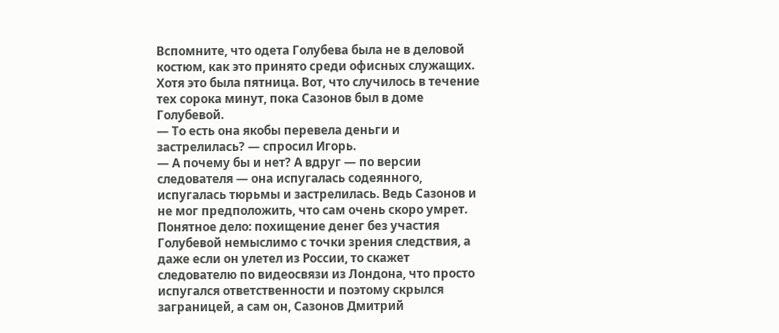Вспомните, что одета Голубева была не в деловой костюм, как это принято среди офисных служащих. Хотя это была пятница. Вот, что случилось в течение тех сорока минут, пока Сазонов был в доме Голубевой.
— То есть она якобы перевела деньги и застрелилась? — спросил Игорь.
— А почему бы и нет? А вдруг — по версии следователя — она испугалась содеянного, испугалась тюрьмы и застрелилась. Ведь Сазонов и не мог предположить, что сам очень скоро умрет. Понятное дело: похищение денег без участия Голубевой немыслимо с точки зрения следствия, а даже если он улетел из России, то скажет следователю по видеосвязи из Лондона, что просто испугался ответственности и поэтому скрылся заграницей, а сам он, Сазонов Дмитрий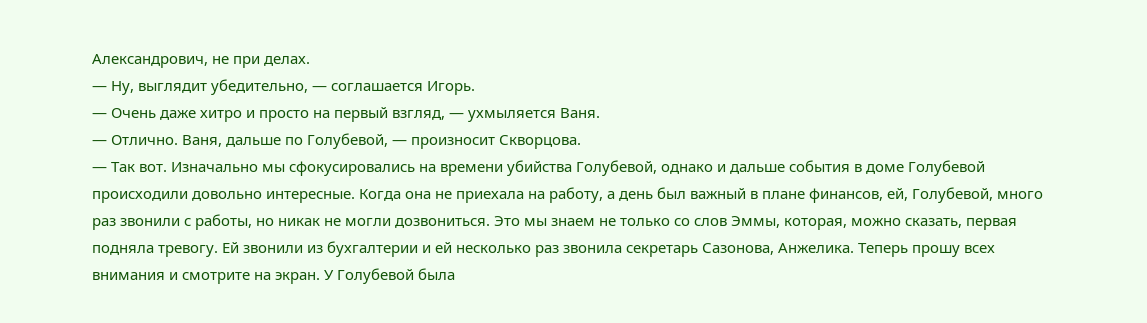Александрович, не при делах.
— Ну, выглядит убедительно, — соглашается Игорь.
— Очень даже хитро и просто на первый взгляд, — ухмыляется Ваня.
— Отлично. Ваня, дальше по Голубевой, — произносит Скворцова.
— Так вот. Изначально мы сфокусировались на времени убийства Голубевой, однако и дальше события в доме Голубевой происходили довольно интересные. Когда она не приехала на работу, а день был важный в плане финансов, ей, Голубевой, много раз звонили с работы, но никак не могли дозвониться. Это мы знаем не только со слов Эммы, которая, можно сказать, первая подняла тревогу. Ей звонили из бухгалтерии и ей несколько раз звонила секретарь Сазонова, Анжелика. Теперь прошу всех внимания и смотрите на экран. У Голубевой была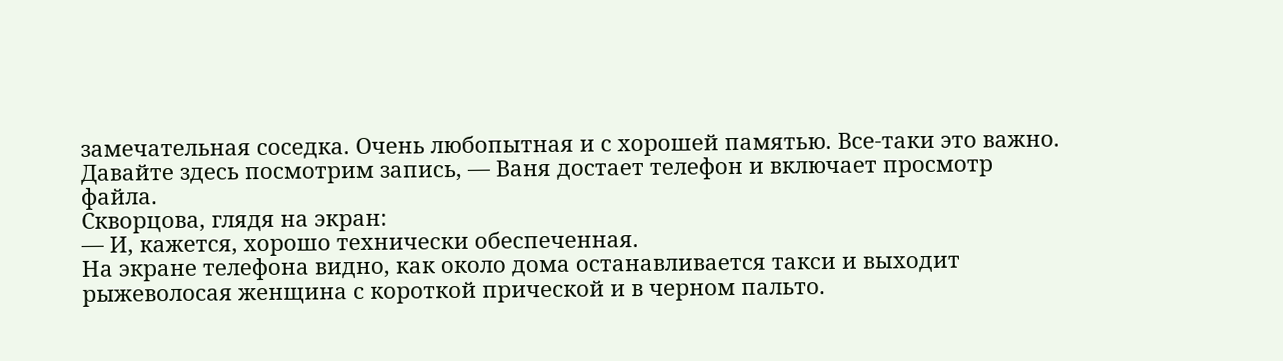замечательная соседка. Очень любопытная и с хорошей памятью. Все-таки это важно. Давайте здесь посмотрим запись, — Ваня достает телефон и включает просмотр файла.
Скворцова, глядя на экран:
— И, кажется, хорошо технически обеспеченная.
На экране телефона видно, как около дома останавливается такси и выходит рыжеволосая женщина с короткой прической и в черном пальто.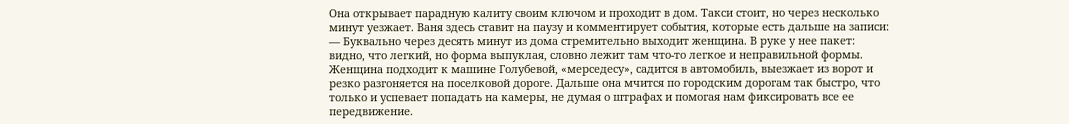Она открывает парадную калиту своим ключом и проходит в дом. Такси стоит, но через несколько минут уезжает. Ваня здесь ставит на паузу и комментирует события, которые есть дальше на записи:
— Буквально через десять минут из дома стремительно выходит женщина. В руке у нее пакет: видно, что легкий, но форма выпуклая, словно лежит там что-то легкое и неправильной формы. Женщина подходит к машине Голубевой, «мерседесу», садится в автомобиль, выезжает из ворот и резко разгоняется на поселковой дороге. Дальше она мчится по городским дорогам так быстро, что только и успевает попадать на камеры, не думая о штрафах и помогая нам фиксировать все ее передвижение.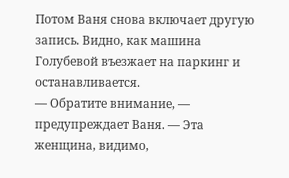Потом Ваня снова включает другую запись. Видно, как машина Голубевой въезжает на паркинг и останавливается.
— Обратите внимание, — предупреждает Ваня. — Эта женщина, видимо,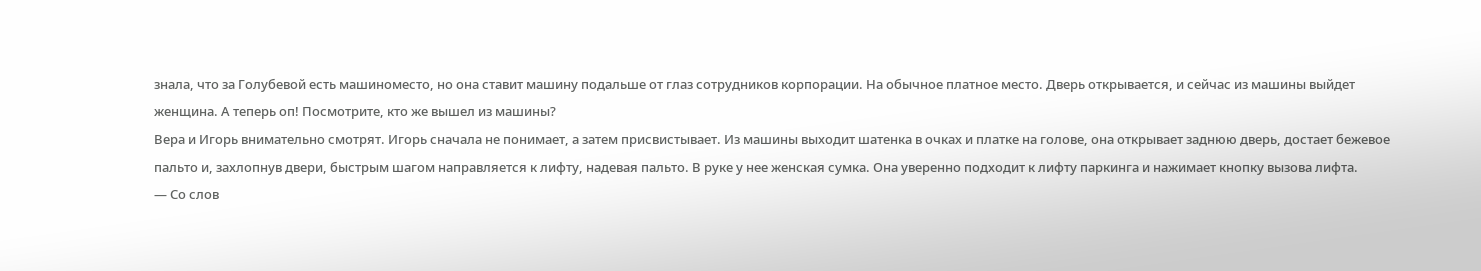знала, что за Голубевой есть машиноместо, но она ставит машину подальше от глаз сотрудников корпорации. На обычное платное место. Дверь открывается, и сейчас из машины выйдет женщина. А теперь оп! Посмотрите, кто же вышел из машины?
Вера и Игорь внимательно смотрят. Игорь сначала не понимает, а затем присвистывает. Из машины выходит шатенка в очках и платке на голове, она открывает заднюю дверь, достает бежевое пальто и, захлопнув двери, быстрым шагом направляется к лифту, надевая пальто. В руке у нее женская сумка. Она уверенно подходит к лифту паркинга и нажимает кнопку вызова лифта.
— Со слов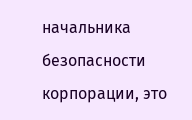начальника безопасности корпорации, это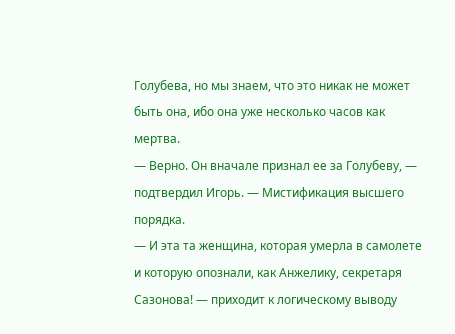Голубева, но мы знаем, что это никак не может быть она, ибо она уже несколько часов как мертва.
— Верно. Он вначале признал ее за Голубеву, — подтвердил Игорь. — Мистификация высшего порядка.
— И эта та женщина, которая умерла в самолете и которую опознали, как Анжелику, секретаря Сазонова! — приходит к логическому выводу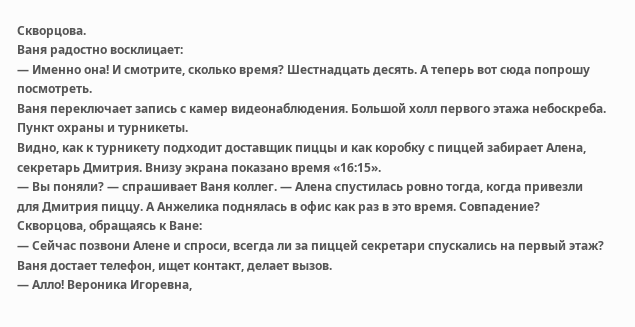Скворцова.
Ваня радостно восклицает:
— Именно она! И смотрите, сколько время? Шестнадцать десять. А теперь вот сюда попрошу посмотреть.
Ваня переключает запись с камер видеонаблюдения. Большой холл первого этажа небоскреба. Пункт охраны и турникеты.
Видно, как к турникету подходит доставщик пиццы и как коробку с пиццей забирает Алена, секретарь Дмитрия. Внизу экрана показано время «16:15».
— Вы поняли? — спрашивает Ваня коллег. — Алена спустилась ровно тогда, когда привезли для Дмитрия пиццу. А Анжелика поднялась в офис как раз в это время. Совпадение?
Скворцова, обращаясь к Ване:
— Сейчас позвони Алене и спроси, всегда ли за пиццей секретари спускались на первый этаж?
Ваня достает телефон, ищет контакт, делает вызов.
— Алло! Вероника Игоревна,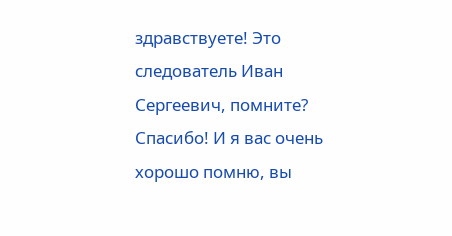здравствуете! Это следователь Иван Сергеевич, помните? Спасибо! И я вас очень хорошо помню, вы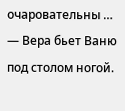очаровательны … — Вера бьет Ваню под столом ногой.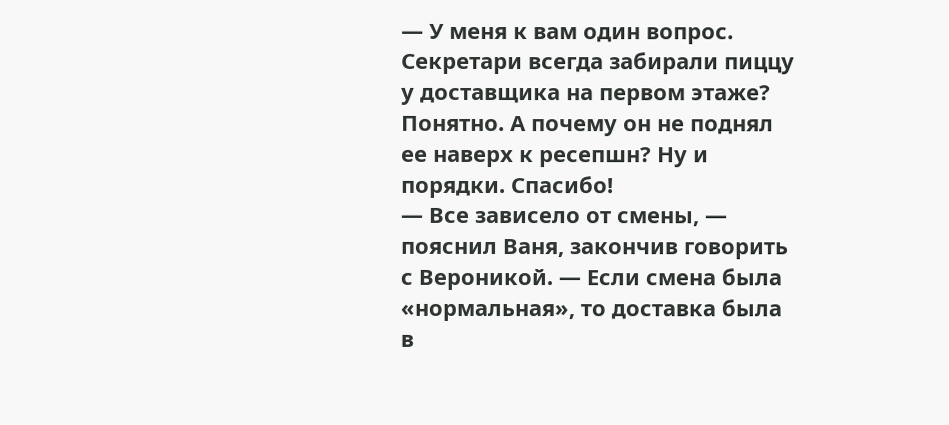— У меня к вам один вопрос. Секретари всегда забирали пиццу у доставщика на первом этаже? Понятно. А почему он не поднял ее наверх к ресепшн? Ну и порядки. Спасибо!
— Все зависело от смены, — пояснил Ваня, закончив говорить с Вероникой. — Если смена была «нормальная», то доставка была в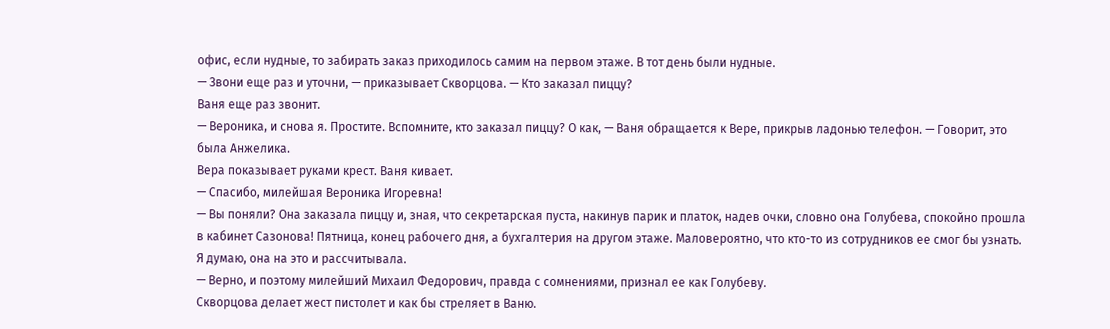офис, если нудные, то забирать заказ приходилось самим на первом этаже. В тот день были нудные.
— Звони еще раз и уточни, — приказывает Скворцова. — Кто заказал пиццу?
Ваня еще раз звонит.
— Вероника, и снова я. Простите. Вспомните, кто заказал пиццу? О как, — Ваня обращается к Вере, прикрыв ладонью телефон. — Говорит, это была Анжелика.
Вера показывает руками крест. Ваня кивает.
— Спасибо, милейшая Вероника Игоревна!
— Вы поняли? Она заказала пиццу и, зная, что секретарская пуста, накинув парик и платок, надев очки, словно она Голубева, спокойно прошла в кабинет Сазонова! Пятница, конец рабочего дня, а бухгалтерия на другом этаже. Маловероятно, что кто-то из сотрудников ее смог бы узнать. Я думаю, она на это и рассчитывала.
— Верно, и поэтому милейший Михаил Федорович, правда с сомнениями, признал ее как Голубеву.
Скворцова делает жест пистолет и как бы стреляет в Ваню.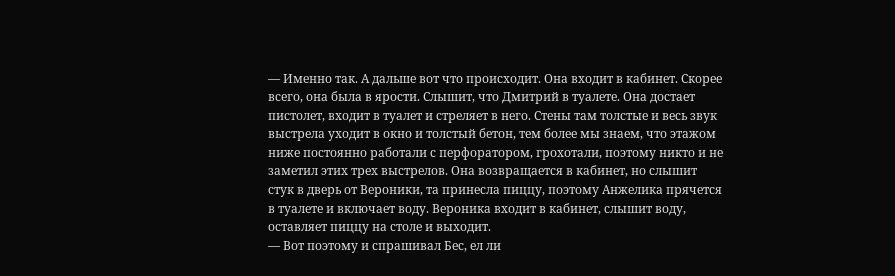— Именно так. А дальше вот что происходит. Она входит в кабинет. Скорее всего, она была в ярости. Слышит, что Дмитрий в туалете. Она достает пистолет, входит в туалет и стреляет в него. Стены там толстые и весь звук выстрела уходит в окно и толстый бетон, тем более мы знаем, что этажом ниже постоянно работали с перфоратором, грохотали, поэтому никто и не заметил этих трех выстрелов. Она возвращается в кабинет, но слышит стук в дверь от Вероники, та принесла пиццу, поэтому Анжелика прячется в туалете и включает воду. Вероника входит в кабинет, слышит воду, оставляет пиццу на столе и выходит.
— Вот поэтому и спрашивал Бес, ел ли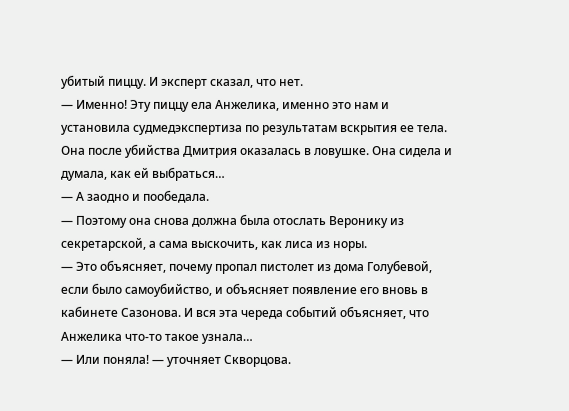убитый пиццу. И эксперт сказал, что нет.
— Именно! Эту пиццу ела Анжелика, именно это нам и установила судмедэкспертиза по результатам вскрытия ее тела. Она после убийства Дмитрия оказалась в ловушке. Она сидела и думала, как ей выбраться…
— А заодно и пообедала.
— Поэтому она снова должна была отослать Веронику из секретарской, а сама выскочить, как лиса из норы.
— Это объясняет, почему пропал пистолет из дома Голубевой, если было самоубийство, и объясняет появление его вновь в кабинете Сазонова. И вся эта череда событий объясняет, что Анжелика что-то такое узнала…
— Или поняла! — уточняет Скворцова.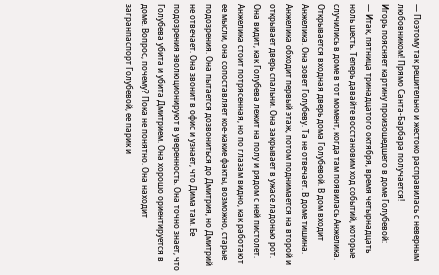— Поэтому так решительно и жестоко расправилась с неверным любовником! Прямо Санта-Барбара получается!
Игорь поясняет картину произошедшего в доме Голубевой:
— Итак, пятница тринадцатого октября, время четырнадцать ноль шесть. Теперь давайте восстановим ход событий, которые случились в доме в тот момент, когда там появилась Анжелика. Открывается входная дверь дома Голубевой. В дом входит Анжелика. Она зовет Голубеву. Та не отвечает. В доме тишина. Анжелика обходит первый этаж, потом поднимается на второй и открывает дверь спальни. Она закрывает в ужасе ладонью рот. Она видит, как Голубева лежит на полу и рядом с ней пистолет. Анжелика стоит потрясенная, но по глазам видно, как работают ее мысли, она сопоставляет кое-какие факты, возможно, старые подозрения. Она пытается дозвониться до Дмитрия, но Дмитрий не отвечает. Она звонит в офис и узнает, что Дима там. Ее подозрения эволюционируют в уверенность. Она точно знает, что Голубева убита и убита Дмитрием. Она хорошо ориентируется в доме. Вопрос, почему? Пока не понятно. Она находит загранпаспорт Голубевой, ее парик и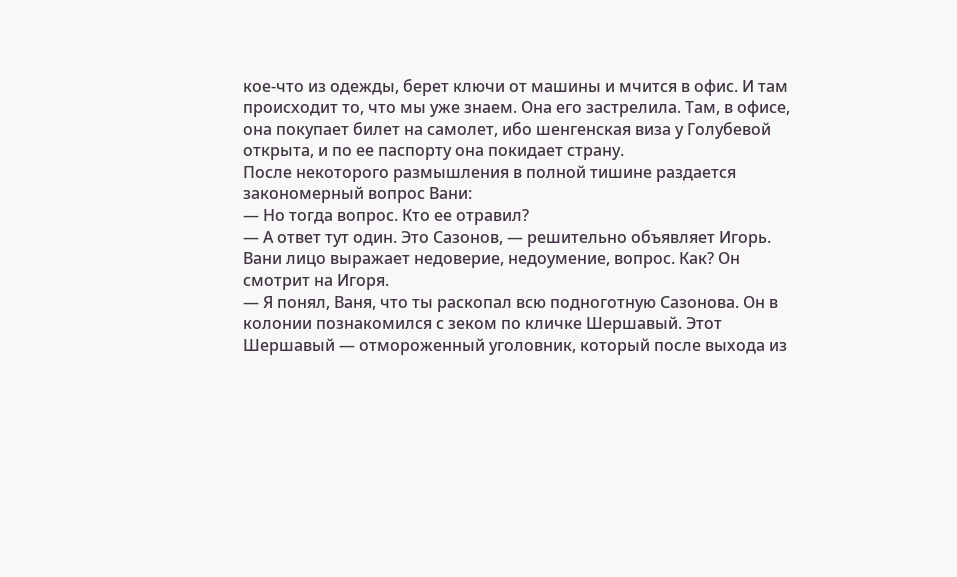кое-что из одежды, берет ключи от машины и мчится в офис. И там происходит то, что мы уже знаем. Она его застрелила. Там, в офисе, она покупает билет на самолет, ибо шенгенская виза у Голубевой открыта, и по ее паспорту она покидает страну.
После некоторого размышления в полной тишине раздается закономерный вопрос Вани:
— Но тогда вопрос. Кто ее отравил?
— А ответ тут один. Это Сазонов, — решительно объявляет Игорь.
Вани лицо выражает недоверие, недоумение, вопрос. Как? Он смотрит на Игоря.
— Я понял, Ваня, что ты раскопал всю подноготную Сазонова. Он в колонии познакомился с зеком по кличке Шершавый. Этот Шершавый — отмороженный уголовник, который после выхода из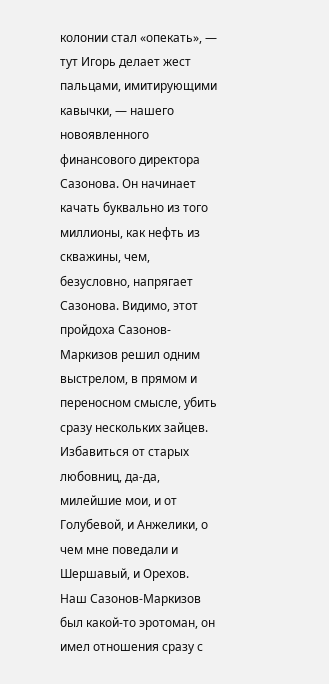колонии стал «опекать», — тут Игорь делает жест пальцами, имитирующими кавычки, — нашего новоявленного финансового директора Сазонова. Он начинает качать буквально из того миллионы, как нефть из скважины, чем, безусловно, напрягает Сазонова. Видимо, этот пройдоха Сазонов-Маркизов решил одним выстрелом, в прямом и переносном смысле, убить сразу нескольких зайцев. Избавиться от старых любовниц, да-да, милейшие мои, и от Голубевой, и Анжелики, о чем мне поведали и Шершавый, и Орехов. Наш Сазонов-Маркизов был какой-то эротоман, он имел отношения сразу с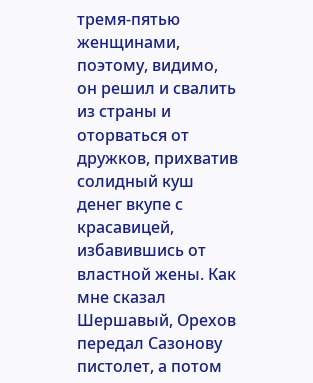тремя-пятью женщинами, поэтому, видимо, он решил и свалить из страны и оторваться от дружков, прихватив солидный куш денег вкупе с красавицей, избавившись от властной жены. Как мне сказал Шершавый, Орехов передал Сазонову пистолет, а потом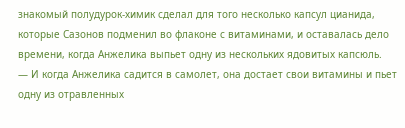знакомый полудурок-химик сделал для того несколько капсул цианида, которые Сазонов подменил во флаконе с витаминами, и оставалась дело времени, когда Анжелика выпьет одну из нескольких ядовитых капсюль.
— И когда Анжелика садится в самолет, она достает свои витамины и пьет одну из отравленных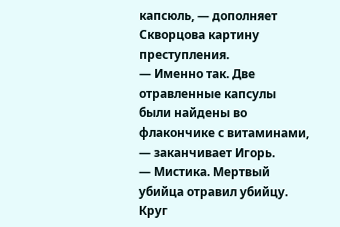капсюль, — дополняет Скворцова картину преступления.
— Именно так. Две отравленные капсулы были найдены во флакончике с витаминами, — заканчивает Игорь.
— Мистика. Мертвый убийца отравил убийцу. Круг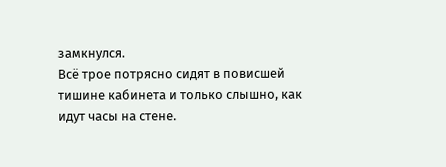замкнулся.
Всё трое потрясно сидят в повисшей тишине кабинета и только слышно, как идут часы на стене.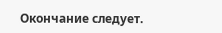Окончание следует.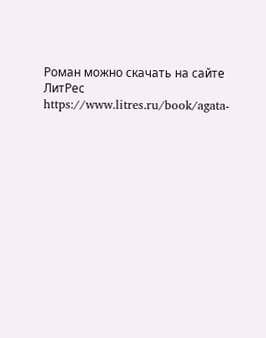Роман можно скачать на сайте ЛитРес
https://www.litres.ru/book/agata-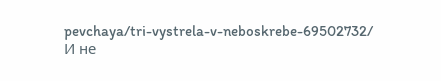pevchaya/tri-vystrela-v-neboskrebe-69502732/
И не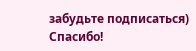забудьте подписаться) Спасибо!